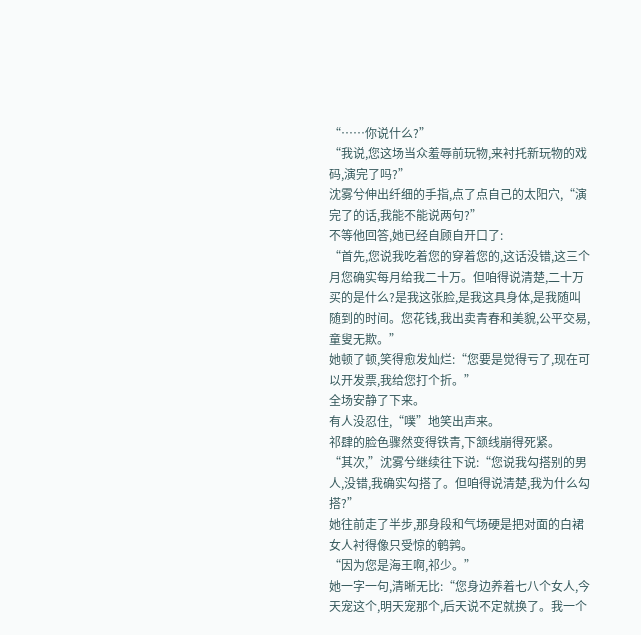“……你说什么?”
“我说,您这场当众羞辱前玩物,来衬托新玩物的戏码,演完了吗?”
沈雾兮伸出纤细的手指,点了点自己的太阳穴,“演完了的话,我能不能说两句?”
不等他回答,她已经自顾自开口了:
“首先,您说我吃着您的穿着您的,这话没错,这三个月您确实每月给我二十万。但咱得说清楚,二十万买的是什么?是我这张脸,是我这具身体,是我随叫随到的时间。您花钱,我出卖青春和美貌,公平交易,童叟无欺。”
她顿了顿,笑得愈发灿烂:“您要是觉得亏了,现在可以开发票,我给您打个折。”
全场安静了下来。
有人没忍住,“噗”地笑出声来。
祁肆的脸色骤然变得铁青,下颔线崩得死紧。
“其次,”沈雾兮继续往下说:“您说我勾搭别的男人,没错,我确实勾搭了。但咱得说清楚,我为什么勾搭?”
她往前走了半步,那身段和气场硬是把对面的白裙女人衬得像只受惊的鹌鹑。
“因为您是海王啊,祁少。”
她一字一句,清晰无比:“您身边养着七八个女人,今天宠这个,明天宠那个,后天说不定就换了。我一个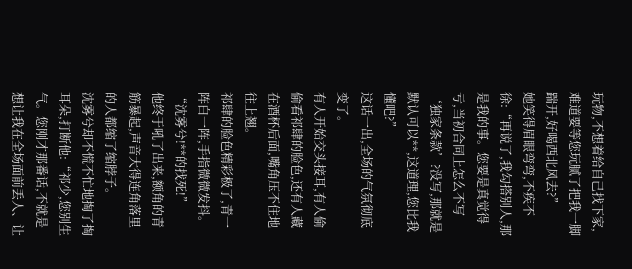玩物,不想着给自己找下家,难道要等您玩腻了把我一脚踹开,好喝西北风去?”
她笑得眉眼弯弯,不疾不徐:“再说了,我勾搭别人,那是我的事。您要是真觉得亏,当初合同上怎么不写‘独家条款’?没写,那就是默认可以**,这道理,您比我懂吧?”
这话一出,全场的气氛彻底变了。
有人开始交头接耳,有人偷偷看祁肆的脸色,还有人藏在酒杯后面,嘴角压不住地往上翘。
祁肆的脸色精彩极了,青一阵白一阵,手指微微发抖。
“沈雾兮!**的找死!”
他终于吼了出来,额角的青筋暴起,声音大得连角落里的人都缩了缩脖子。
沈雾兮却不慌不忙地掏了掏耳朵,打断他:“祁少,您别生气。您刚才那番话,不就是想让我在全场面前丢人、让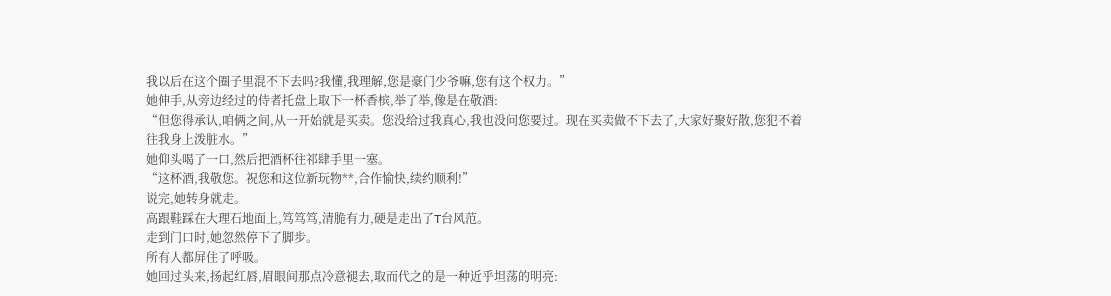我以后在这个圈子里混不下去吗?我懂,我理解,您是豪门少爷嘛,您有这个权力。”
她伸手,从旁边经过的侍者托盘上取下一杯香槟,举了举,像是在敬酒:
“但您得承认,咱俩之间,从一开始就是买卖。您没给过我真心,我也没问您要过。现在买卖做不下去了,大家好聚好散,您犯不着往我身上泼脏水。”
她仰头喝了一口,然后把酒杯往祁肆手里一塞。
“这杯酒,我敬您。祝您和这位新玩物**,合作愉快,续约顺利!”
说完,她转身就走。
高跟鞋踩在大理石地面上,笃笃笃,清脆有力,硬是走出了T台风范。
走到门口时,她忽然停下了脚步。
所有人都屏住了呼吸。
她回过头来,扬起红唇,眉眼间那点冷意褪去,取而代之的是一种近乎坦荡的明亮: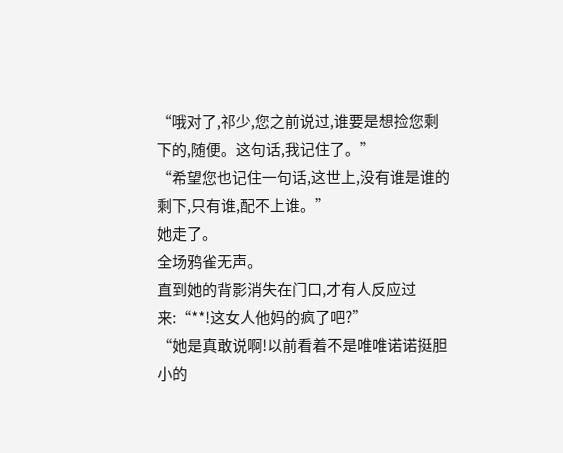“哦对了,祁少,您之前说过,谁要是想捡您剩下的,随便。这句话,我记住了。”
“希望您也记住一句话,这世上,没有谁是谁的剩下,只有谁,配不上谁。”
她走了。
全场鸦雀无声。
直到她的背影消失在门口,才有人反应过来:“**!这女人他妈的疯了吧?”
“她是真敢说啊!以前看着不是唯唯诺诺挺胆小的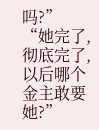吗?”
“她完了,彻底完了,以后哪个金主敢要她?”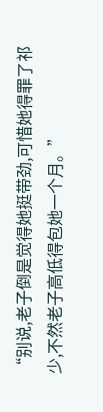“别说,老子倒是觉得她挺带劲,可惜她得罪了祁少,不然老子高低得包她一个月。”